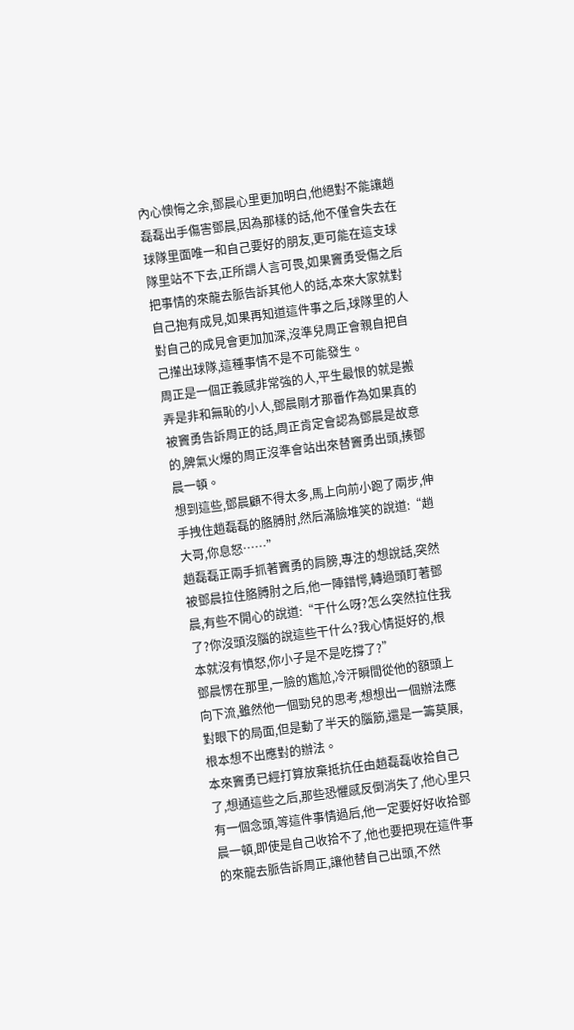內心懊悔之余,鄧晨心里更加明白,他絕對不能讓趙磊磊出手傷害鄧晨,因為那樣的話,他不僅會失去在球隊里面唯一和自己要好的朋友,更可能在這支球隊里站不下去,正所謂人言可畏,如果竇勇受傷之后把事情的來龍去脈告訴其他人的話,本來大家就對自己抱有成見,如果再知道這件事之后,球隊里的人對自己的成見會更加加深,沒準兒周正會親自把自己攆出球隊,這種事情不是不可能發生。
周正是一個正義感非常強的人,平生最恨的就是搬弄是非和無恥的小人,鄧晨剛才那番作為如果真的被竇勇告訴周正的話,周正肯定會認為鄧晨是故意的,脾氣火爆的周正沒準會站出來替竇勇出頭,揍鄧晨一頓。
想到這些,鄧晨顧不得太多,馬上向前小跑了兩步,伸手拽住趙磊磊的胳膊肘,然后滿臉堆笑的說道:“趙大哥,你息怒……”
趙磊磊正兩手抓著竇勇的肩膀,專注的想說話,突然被鄧晨拉住胳膊肘之后,他一陣錯愕,轉過頭盯著鄧晨,有些不開心的說道:“干什么呀?怎么突然拉住我了?你沒頭沒腦的說這些干什么?我心情挺好的,根本就沒有憤怒,你小子是不是吃撐了?”
鄧晨愣在那里,一臉的尷尬,冷汗瞬間從他的額頭上向下流,雖然他一個勁兒的思考,想想出一個辦法應對眼下的局面,但是動了半天的腦筋,還是一籌莫展,根本想不出應對的辦法。
本來竇勇已經打算放棄抵抗任由趙磊磊收拾自己了,想通這些之后,那些恐懼感反倒消失了,他心里只有一個念頭,等這件事情過后,他一定要好好收拾鄧晨一頓,即使是自己收拾不了,他也要把現在這件事的來龍去脈告訴周正,讓他替自己出頭,不然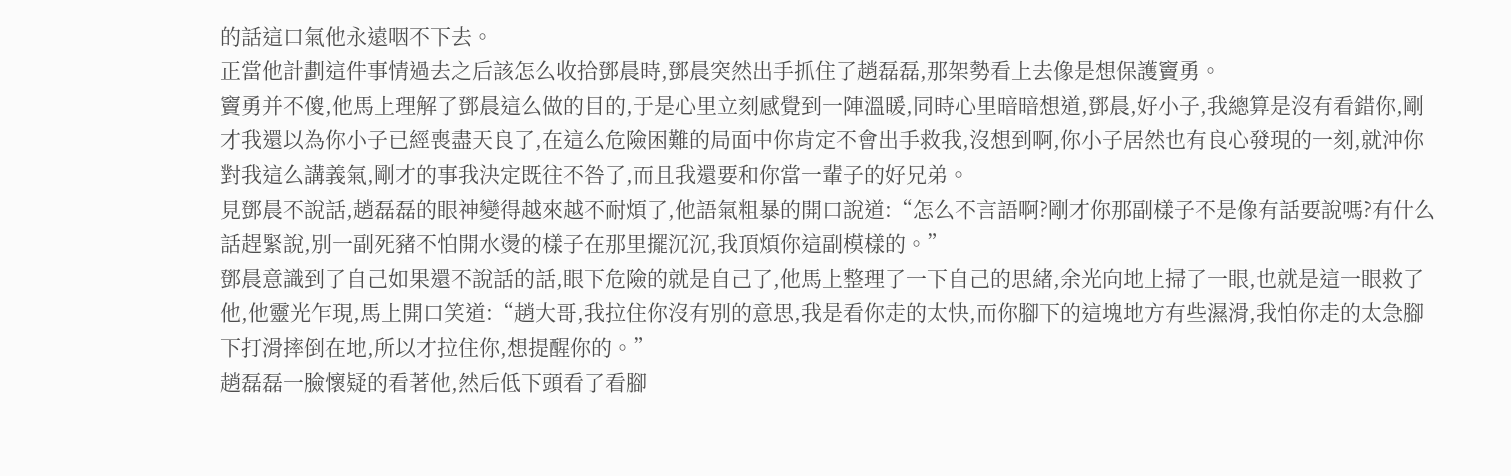的話這口氣他永遠咽不下去。
正當他計劃這件事情過去之后該怎么收拾鄧晨時,鄧晨突然出手抓住了趙磊磊,那架勢看上去像是想保護竇勇。
竇勇并不傻,他馬上理解了鄧晨這么做的目的,于是心里立刻感覺到一陣溫暖,同時心里暗暗想道,鄧晨,好小子,我總算是沒有看錯你,剛才我還以為你小子已經喪盡天良了,在這么危險困難的局面中你肯定不會出手救我,沒想到啊,你小子居然也有良心發現的一刻,就沖你對我這么講義氣,剛才的事我決定既往不咎了,而且我還要和你當一輩子的好兄弟。
見鄧晨不說話,趙磊磊的眼神變得越來越不耐煩了,他語氣粗暴的開口說道:“怎么不言語啊?剛才你那副樣子不是像有話要說嗎?有什么話趕緊說,別一副死豬不怕開水燙的樣子在那里擺沉沉,我頂煩你這副模樣的。”
鄧晨意識到了自己如果還不說話的話,眼下危險的就是自己了,他馬上整理了一下自己的思緒,余光向地上掃了一眼,也就是這一眼救了他,他靈光乍現,馬上開口笑道:“趙大哥,我拉住你沒有別的意思,我是看你走的太快,而你腳下的這塊地方有些濕滑,我怕你走的太急腳下打滑摔倒在地,所以才拉住你,想提醒你的。”
趙磊磊一臉懷疑的看著他,然后低下頭看了看腳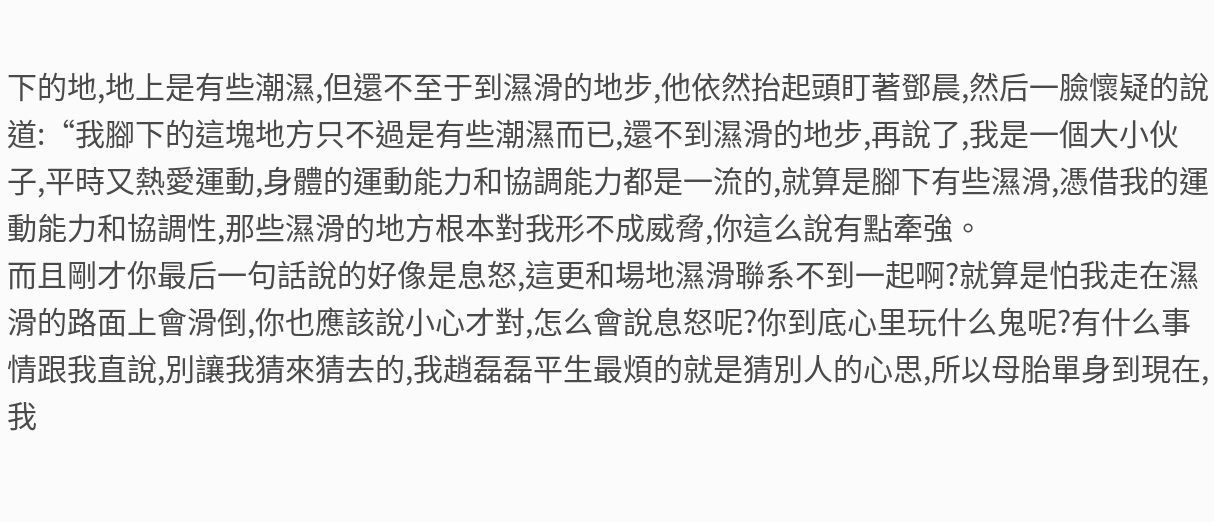下的地,地上是有些潮濕,但還不至于到濕滑的地步,他依然抬起頭盯著鄧晨,然后一臉懷疑的說道:“我腳下的這塊地方只不過是有些潮濕而已,還不到濕滑的地步,再說了,我是一個大小伙子,平時又熱愛運動,身體的運動能力和協調能力都是一流的,就算是腳下有些濕滑,憑借我的運動能力和協調性,那些濕滑的地方根本對我形不成威脅,你這么說有點牽強。
而且剛才你最后一句話說的好像是息怒,這更和場地濕滑聯系不到一起啊?就算是怕我走在濕滑的路面上會滑倒,你也應該說小心才對,怎么會說息怒呢?你到底心里玩什么鬼呢?有什么事情跟我直說,別讓我猜來猜去的,我趙磊磊平生最煩的就是猜別人的心思,所以母胎單身到現在,我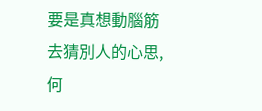要是真想動腦筋去猜別人的心思,何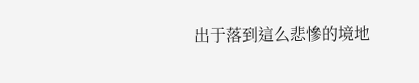出于落到這么悲慘的境地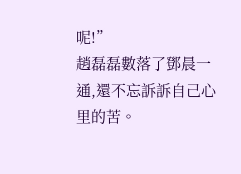呢!”
趙磊磊數落了鄧晨一通,還不忘訴訴自己心里的苦。